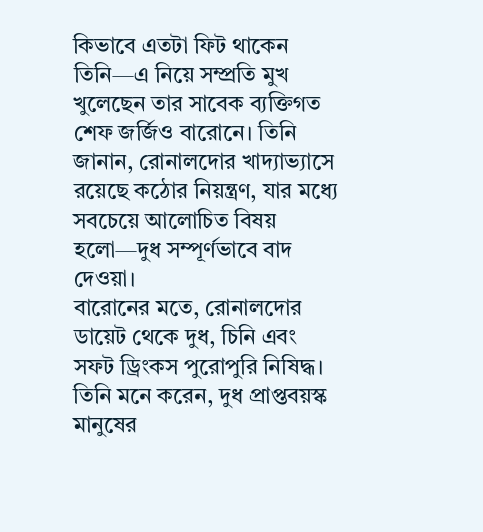কিভাবে এতটা ফিট থাকেন তিনি—এ নিয়ে সম্প্রতি মুখ খুলেছেন তার সাবেক ব্যক্তিগত শেফ জর্জিও বারোনে। তিনি জানান, রোনালদোর খাদ্যাভ্যাসে রয়েছে কঠোর নিয়ন্ত্রণ, যার মধ্যে সবচেয়ে আলোচিত বিষয় হলো—দুধ সম্পূর্ণভাবে বাদ দেওয়া।
বারোনের মতে, রোনালদোর ডায়েট থেকে দুধ, চিনি এবং সফট ড্রিংকস পুরোপুরি নিষিদ্ধ। তিনি মনে করেন, দুধ প্রাপ্তবয়স্ক মানুষের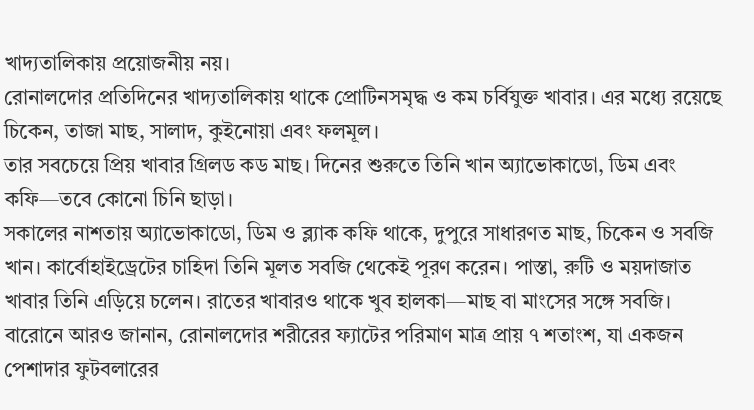খাদ্যতালিকায় প্রয়োজনীয় নয়।
রোনালদোর প্রতিদিনের খাদ্যতালিকায় থাকে প্রোটিনসমৃদ্ধ ও কম চর্বিযুক্ত খাবার। এর মধ্যে রয়েছে চিকেন, তাজা মাছ, সালাদ, কুইনোয়া এবং ফলমূল।
তার সবচেয়ে প্রিয় খাবার গ্রিলড কড মাছ। দিনের শুরুতে তিনি খান অ্যাভোকাডো, ডিম এবং কফি—তবে কোনো চিনি ছাড়া।
সকালের নাশতায় অ্যাভোকাডো, ডিম ও ব্ল্যাক কফি থাকে, দুপুরে সাধারণত মাছ, চিকেন ও সবজি খান। কার্বোহাইড্রেটের চাহিদা তিনি মূলত সবজি থেকেই পূরণ করেন। পাস্তা, রুটি ও ময়দাজাত খাবার তিনি এড়িয়ে চলেন। রাতের খাবারও থাকে খুব হালকা—মাছ বা মাংসের সঙ্গে সবজি।
বারোনে আরও জানান, রোনালদোর শরীরের ফ্যাটের পরিমাণ মাত্র প্রায় ৭ শতাংশ, যা একজন পেশাদার ফুটবলারের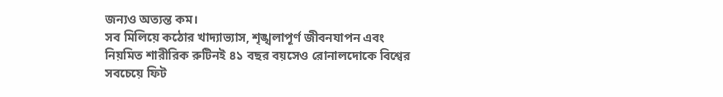জন্যও অত্যন্ত কম।
সব মিলিয়ে কঠোর খাদ্যাভ্যাস, শৃঙ্খলাপূর্ণ জীবনযাপন এবং নিয়মিত শারীরিক রুটিনই ৪১ বছর বয়সেও রোনালদোকে বিশ্বের সবচেয়ে ফিট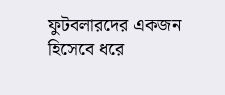ফুটবলারদের একজন হিসেবে ধরে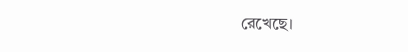রেখেছে।